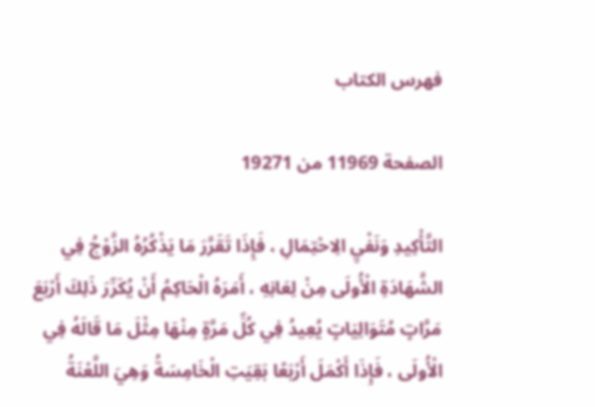فهرس الكتاب

الصفحة 11969 من 19271

التَّأْكِيدِ وَنَفْيِ الِاحْتِمَالِ ، فَإِذَا تَقَرَّرَ مَا يَذْكُرُهُ الزَّوْجُ فِي الشَّهَادَةِ الْأُولَى مِنْ لِعَانِهِ ، أَمَرَهُ الْحَاكِمُ أَنْ يُكَرِّرَ ذَلِكَ أَرْبَعَ مَرَّاتٍ مُتَوَالِيَاتٍ يُعِيدُ فِي كُلِّ مَرَّةٍ مِنْهَا مِثْلَ مَا قَالَهُ فِي الْأُولَى ، فَإِذَا أَكْمَلَ أَرْبَعًا بَقِيَتِ الْخَامِسَةُ وَهِيَ اللَّعْنَةُ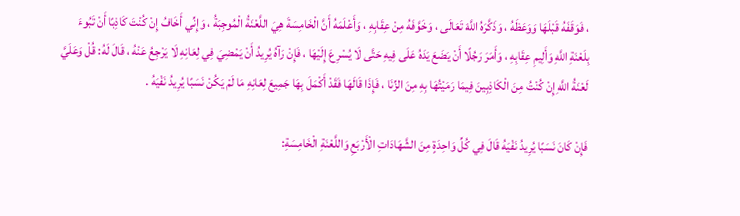، فَوَقَفَهُ قَبْلَهَا وَوَعَظَهُ ، وَذَكَّرَهُ اللَّهَ تَعَالَى ، وَخَوَّفَهُ مِنْ عِقَابِهِ ، وَأَعْلَمَهُ أَنَّ الْخَامِسَةَ هِيَ اللَّعْنَةُ الْمُوجِبَةُ ، وَإِنِّي أَخَافُ إِنْ كُنْتَ كَاذِبًا أَنْ تَبُوءَ بِلَعْنَةِ اللَّهِ وَأَلِيمِ عِقَابِهِ ، وَأَمَرَ رَجُلًا أَنْ يَضَعَ يَدَهُ عَلَى فِيهِ حَتَّى لَا يُسْرِعَ إِلَيْهَا ، فَإِنْ رَآهُ يُرِيدُ أَنْ يَمْضِيَ فِي لِعَانِهِ لَا يَرْجِعُ عَنْهُ ، قَالَ لَهُ: قُلْ وَعَلَيَّ لَعْنَةُ اللَّهِ إِنْ كُنْتُ مِنَ الْكَاذِبِينَ فِيمَا رَمَيْتُهَا بِهِ مِنَ الزِّنَا ، فَإِذَا قَالَهَا فَقَدْ أَكْمَلَ بِهَا جَمِيعَ لِعَانِهِ مَا لَمْ يَكُنْ نَسَبًا يُرِيدُ نَفْيَهُ .

فَإِنْ كَانَ نَسَبًا يُرِيدُ نَفْيَهُ قَالَ فِي كُلِّ وَاحِدَةٍ مِنَ الشَّهَادَاتِ الْأَرْبَعِ وَاللَّعْنَةِ الْخَامِسَةِ: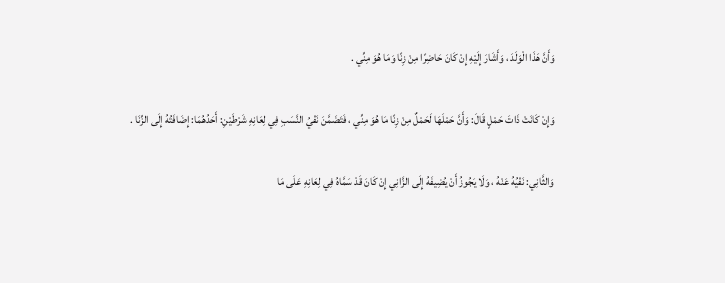وَأَنَّ هَذَا الْوَلَدَ ، وَأَشَارَ إِلَيْهِ إِنْ كَانَ حَاضِرًا مِنْ زِنًا وَمَا هُوَ مِنِّي .

وَإِنْ كَانَتْ ذَاتَ حَمْلٍ قَالَ: وَأَنَّ حَمْلَهَا لَحَمْلٌ مِنْ زِنًا مَا هُوَ مِنِّي ، فَتَضَمَّنَ نَفْيُ النَّسَبِ فِي لِعَانِهِ شَرْطَيْنِ: أَحَدُهُمَا: إِضَافَتُهُ إِلَى الزِّنَا .

وَالثَّانِي: نَفْيُهُ عَنْهُ ، وَلَا يَجُوزُ أَنْ يُضِيفَهُ إِلَى الزَّانِي إِنْ كَانَ قَدْ سَمَّاهُ فِي لِعَانِهِ عَلَى مَا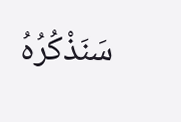سَنَذْكُرُهُ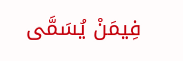فِيمَنْ يُسَمَّى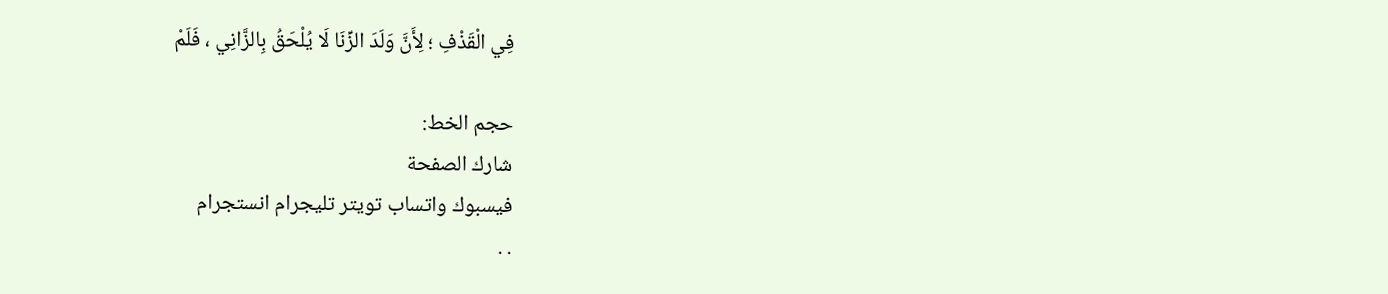فِي الْقَذْفِ ؛ لِأَنَّ وَلَدَ الزِّنَا لَا يُلْحَقُ بِالزَّانِي ، فَلَمْ

حجم الخط:
شارك الصفحة
فيسبوك واتساب تويتر تليجرام انستجرام
. .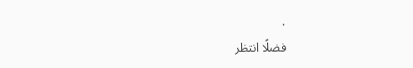.
فضلًا انتظر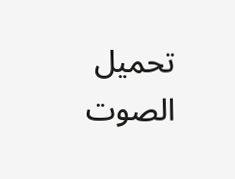تحميل الصوت